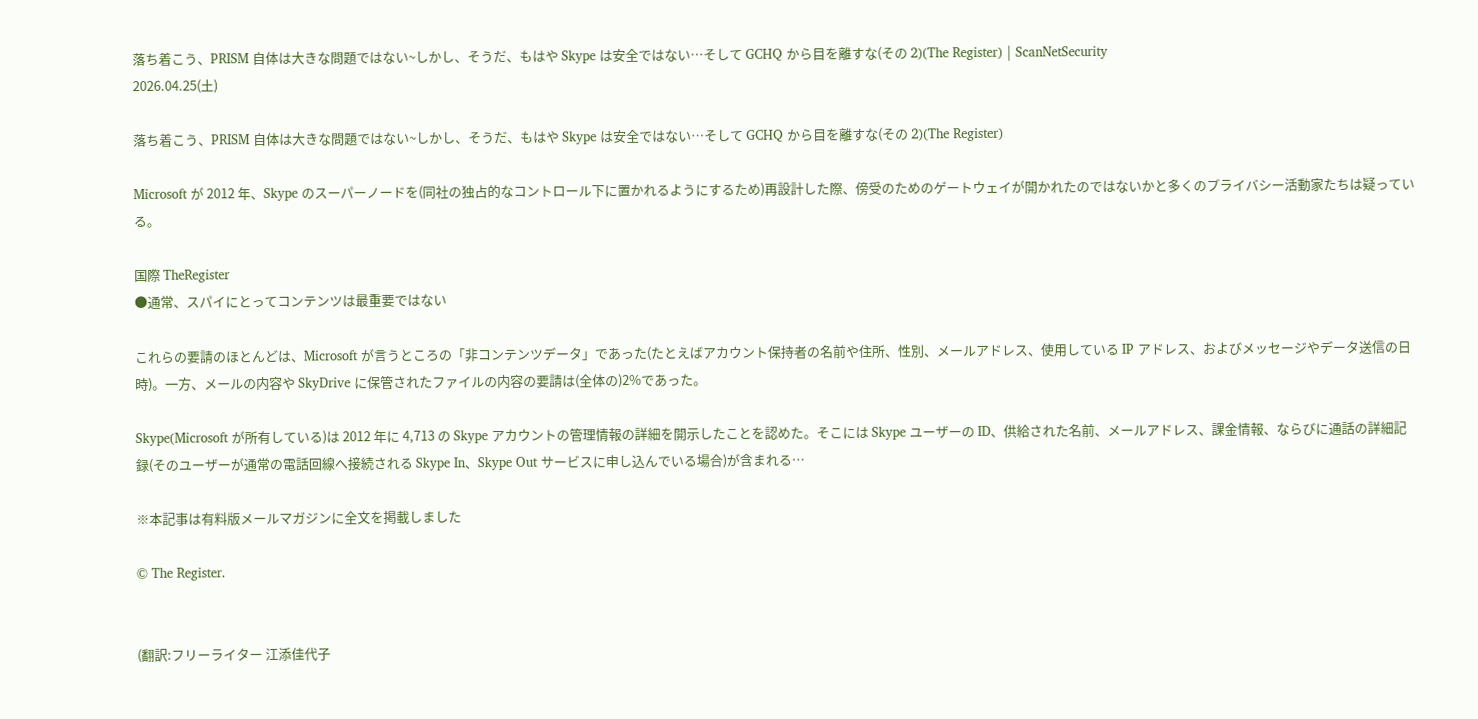落ち着こう、PRISM 自体は大きな問題ではない~しかし、そうだ、もはや Skype は安全ではない…そして GCHQ から目を離すな(その 2)(The Register) | ScanNetSecurity
2026.04.25(土)

落ち着こう、PRISM 自体は大きな問題ではない~しかし、そうだ、もはや Skype は安全ではない…そして GCHQ から目を離すな(その 2)(The Register)

Microsoft が 2012 年、Skype のスーパーノードを(同社の独占的なコントロール下に置かれるようにするため)再設計した際、傍受のためのゲートウェイが開かれたのではないかと多くのプライバシー活動家たちは疑っている。

国際 TheRegister
●通常、スパイにとってコンテンツは最重要ではない

これらの要請のほとんどは、Microsoft が言うところの「非コンテンツデータ」であった(たとえばアカウント保持者の名前や住所、性別、メールアドレス、使用している IP アドレス、およびメッセージやデータ送信の日時)。一方、メールの内容や SkyDrive に保管されたファイルの内容の要請は(全体の)2%であった。

Skype(Microsoft が所有している)は 2012 年に 4,713 の Skype アカウントの管理情報の詳細を開示したことを認めた。そこには Skype ユーザーの ID、供給された名前、メールアドレス、課金情報、ならびに通話の詳細記録(そのユーザーが通常の電話回線へ接続される Skype In、Skype Out サービスに申し込んでいる場合)が含まれる…

※本記事は有料版メールマガジンに全文を掲載しました

© The Register.


(翻訳:フリーライター 江添佳代子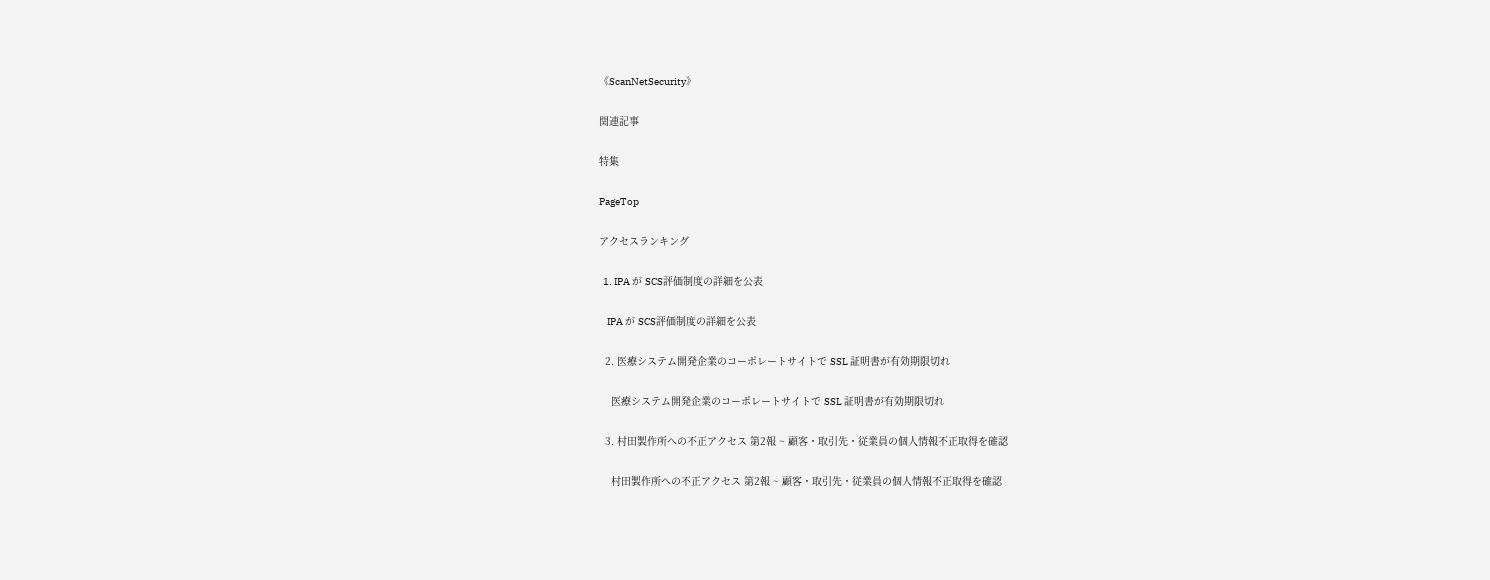《ScanNetSecurity》

関連記事

特集

PageTop

アクセスランキング

  1. IPA が SCS評価制度の詳細を公表

    IPA が SCS評価制度の詳細を公表

  2. 医療システム開発企業のコーポレートサイトで SSL 証明書が有効期限切れ

    医療システム開発企業のコーポレートサイトで SSL 証明書が有効期限切れ

  3. 村田製作所への不正アクセス 第2報 ~ 顧客・取引先・従業員の個人情報不正取得を確認

    村田製作所への不正アクセス 第2報 ~ 顧客・取引先・従業員の個人情報不正取得を確認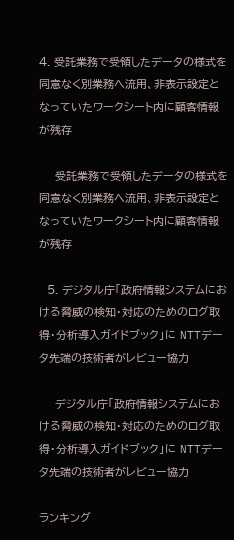4. 受託業務で受領したデータの様式を同意なく別業務へ流用、非表示設定となっていたワークシート内に顧客情報が残存

    受託業務で受領したデータの様式を同意なく別業務へ流用、非表示設定となっていたワークシート内に顧客情報が残存

  5. デジタル庁「政府情報システムにおける脅威の検知・対応のためのログ取得・分析導入ガイドブック」に NTTデータ先端の技術者がレビュー協力

    デジタル庁「政府情報システムにおける脅威の検知・対応のためのログ取得・分析導入ガイドブック」に NTTデータ先端の技術者がレビュー協力

ランキング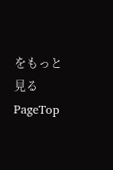をもっと見る
PageTop